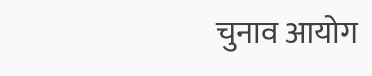चुनाव आयोग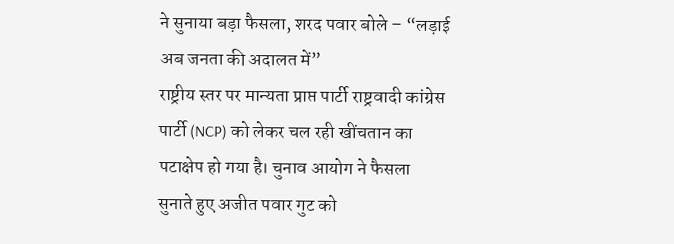ने सुनाया बड़ा फैसला, शरद पवार बोले – “लड़ाई अब जनता की अदालत में”
राष्ट्रीय स्तर पर मान्यता प्राप्त पार्टी राष्ट्रवादी कांग्रेस पार्टी (NCP) को लेकर चल रही खींचतान का पटाक्षेप हो गया है। चुनाव आयोग ने फैसला सुनाते हुए अजीत पवार गुट को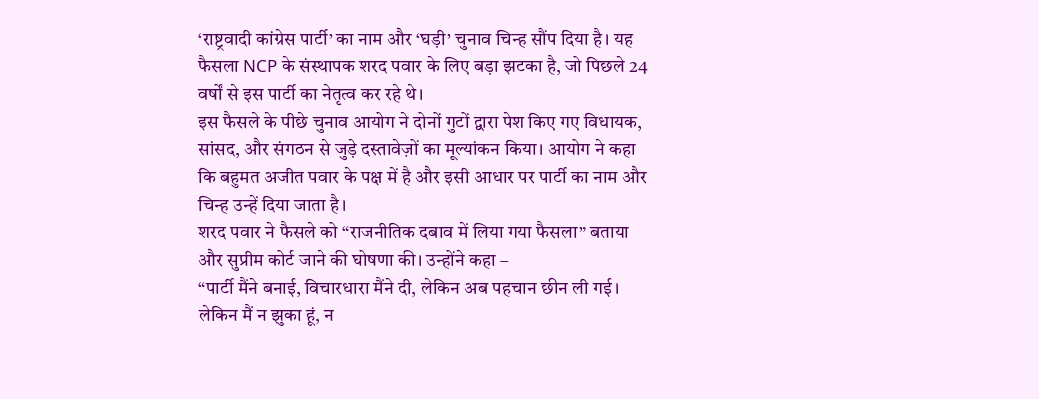‘राष्ट्रवादी कांग्रेस पार्टी’ का नाम और ‘घड़ी’ चुनाव चिन्ह सौंप दिया है। यह फैसला NCP के संस्थापक शरद पवार के लिए बड़ा झटका है, जो पिछले 24 वर्षों से इस पार्टी का नेतृत्व कर रहे थे।
इस फैसले के पीछे चुनाव आयोग ने दोनों गुटों द्वारा पेश किए गए विधायक, सांसद, और संगठन से जुड़े दस्तावेज़ों का मूल्यांकन किया। आयोग ने कहा कि बहुमत अजीत पवार के पक्ष में है और इसी आधार पर पार्टी का नाम और चिन्ह उन्हें दिया जाता है।
शरद पवार ने फैसले को “राजनीतिक दबाव में लिया गया फैसला” बताया और सुप्रीम कोर्ट जाने की घोषणा की। उन्होंने कहा –
“पार्टी मैंने बनाई, विचारधारा मैंने दी, लेकिन अब पहचान छीन ली गई। लेकिन मैं न झुका हूं, न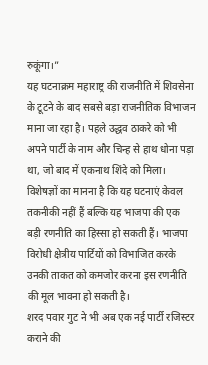रुकूंगा।”
यह घटनाक्रम महाराष्ट्र की राजनीति में शिवसेना के टूटने के बाद सबसे बड़ा राजनीतिक विभाजन माना जा रहा है। पहले उद्धव ठाकरे को भी अपने पार्टी के नाम और चिन्ह से हाथ धोना पड़ा था, जो बाद में एकनाथ शिंदे को मिला।
विशेषज्ञों का मानना है कि यह घटनाएं केवल तकनीकी नहीं हैं बल्कि यह भाजपा की एक बड़ी रणनीति का हिस्सा हो सकती हैं। भाजपा विरोधी क्षेत्रीय पार्टियों को विभाजित करके उनकी ताकत को कमजोर करना इस रणनीति की मूल भावना हो सकती है।
शरद पवार गुट ने भी अब एक नई पार्टी रजिस्टर कराने की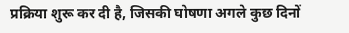प्रक्रिया शुरू कर दी है, जिसकी घोषणा अगले कुछ दिनों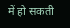में हो सकती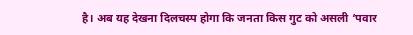है। अब यह देखना दिलचस्प होगा कि जनता किस गुट को असली ‘पवार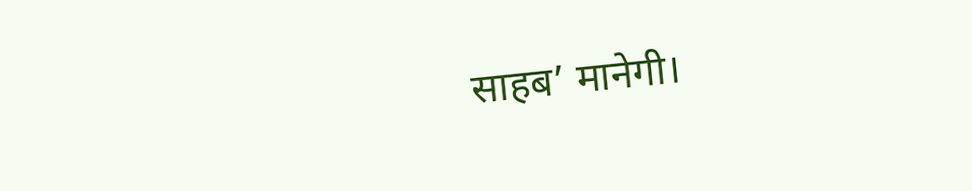साहब’ मानेगी।